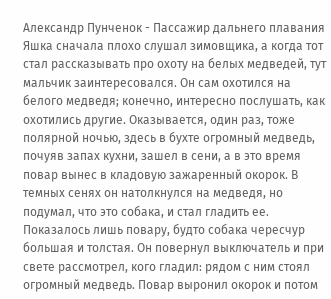Александр Пунченок - Пассажир дальнего плавания
Яшка сначала плохо слушал зимовщика, а когда тот стал рассказывать про охоту на белых медведей, тут мальчик заинтересовался. Он сам охотился на белого медведя; конечно, интересно послушать, как охотились другие. Оказывается, один раз, тоже полярной ночью, здесь в бухте огромный медведь, почуяв запах кухни, зашел в сени, а в это время повар вынес в кладовую зажаренный окорок. В темных сенях он натолкнулся на медведя, но подумал, что это собака, и стал гладить ее. Показалось лишь повару, будто собака чересчур большая и толстая. Он повернул выключатель и при свете рассмотрел, кого гладил: рядом с ним стоял огромный медведь. Повар выронил окорок и потом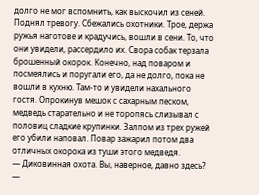долго не мог вспомнить, как выскочил из сеней. Поднял тревогу. Сбежались охотники. Трое, держа ружья наготове и крадучись, вошли в сени. То, что они увидели, рассердило их. Свора собак терзала брошенный окорок. Конечно, над поваром и посмеялись и поругали его, да не долго, пока не вошли в кухню. Там-то и увидели нахального гостя. Опрокинув мешок с сахарным песком, медведь старательно и не торопясь слизывал с половиц сладкие крупинки. Залпом из трех ружей его убили наповал. Повар зажарил потом два отличных окорока из туши этого медведя.
— Диковинная охота. Вы, наверное, давно здесь? —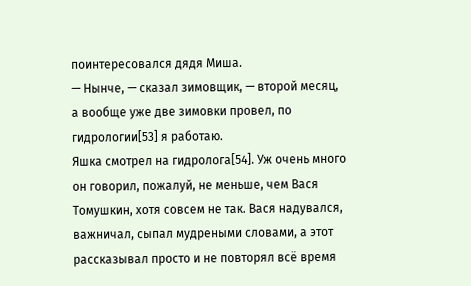поинтересовался дядя Миша.
— Нынче, — сказал зимовщик, — второй месяц, а вообще уже две зимовки провел, по гидрологии[53] я работаю.
Яшка смотрел на гидролога[54]. Уж очень много он говорил, пожалуй, не меньше, чем Вася Томушкин, хотя совсем не так. Вася надувался, важничал, сыпал мудреными словами, а этот рассказывал просто и не повторял всё время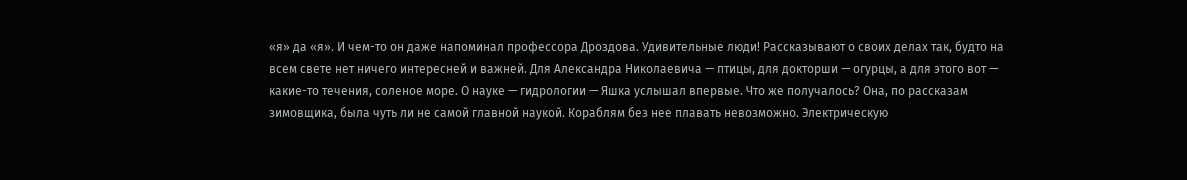«я» да «я». И чем-то он даже напоминал профессора Дроздова. Удивительные люди! Рассказывают о своих делах так, будто на всем свете нет ничего интересней и важней. Для Александра Николаевича — птицы, для докторши — огурцы, а для этого вот — какие-то течения, соленое море. О науке — гидрологии — Яшка услышал впервые. Что же получалось? Она, по рассказам зимовщика, была чуть ли не самой главной наукой. Кораблям без нее плавать невозможно. Электрическую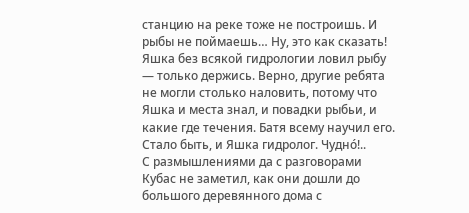станцию на реке тоже не построишь. И рыбы не поймаешь… Ну, это как сказать! Яшка без всякой гидрологии ловил рыбу — только держись. Верно, другие ребята не могли столько наловить, потому что Яшка и места знал, и повадки рыбьи, и какие где течения. Батя всему научил его. Стало быть, и Яшка гидролог. Чудно́!..
С размышлениями да с разговорами Кубас не заметил, как они дошли до большого деревянного дома с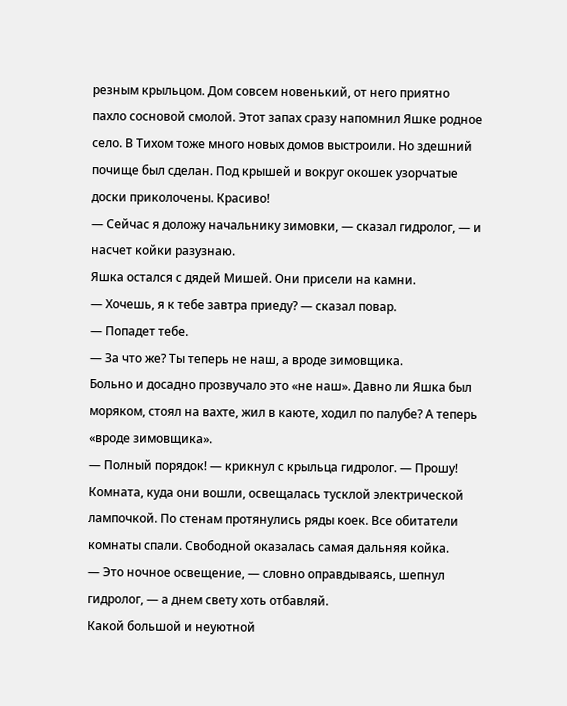резным крыльцом. Дом совсем новенький, от него приятно пахло сосновой смолой. Этот запах сразу напомнил Яшке родное село. В Тихом тоже много новых домов выстроили. Но здешний почище был сделан. Под крышей и вокруг окошек узорчатые доски приколочены. Красиво!
— Сейчас я доложу начальнику зимовки, — сказал гидролог, — и насчет койки разузнаю.
Яшка остался с дядей Мишей. Они присели на камни.
— Хочешь, я к тебе завтра приеду? — сказал повар.
— Попадет тебе.
— За что же? Ты теперь не наш, а вроде зимовщика.
Больно и досадно прозвучало это «не наш». Давно ли Яшка был моряком, стоял на вахте, жил в каюте, ходил по палубе? А теперь «вроде зимовщика».
— Полный порядок! — крикнул с крыльца гидролог. — Прошу!
Комната, куда они вошли, освещалась тусклой электрической лампочкой. По стенам протянулись ряды коек. Все обитатели комнаты спали. Свободной оказалась самая дальняя койка.
— Это ночное освещение, — словно оправдываясь, шепнул гидролог, — а днем свету хоть отбавляй.
Какой большой и неуютной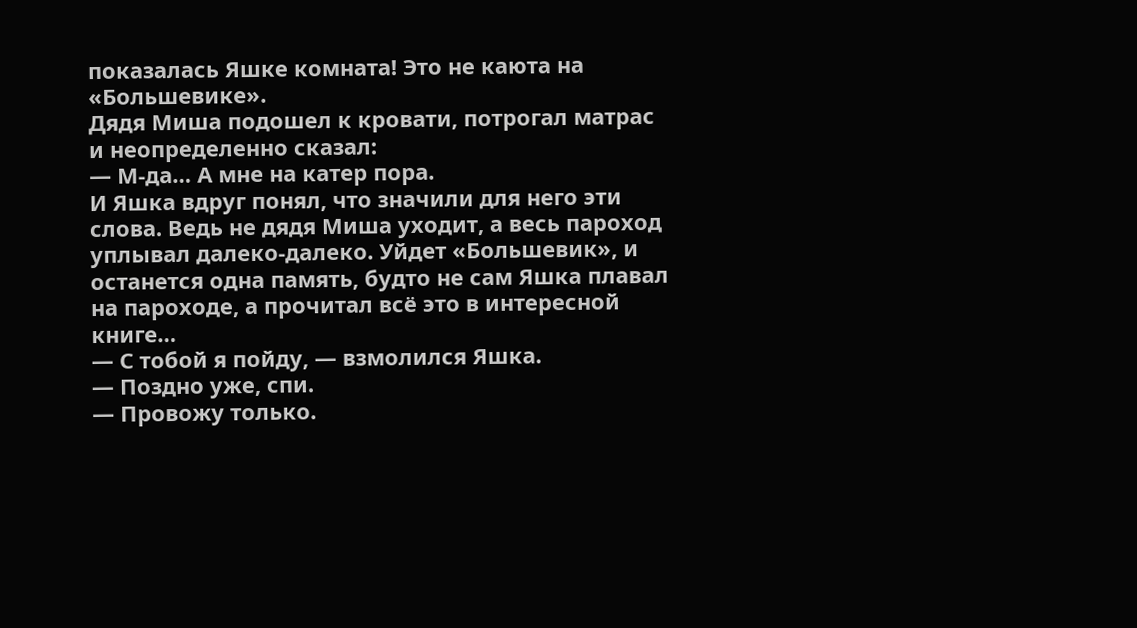показалась Яшке комната! Это не каюта на «Большевике».
Дядя Миша подошел к кровати, потрогал матрас и неопределенно сказал:
— М-да… А мне на катер пора.
И Яшка вдруг понял, что значили для него эти слова. Ведь не дядя Миша уходит, а весь пароход уплывал далеко-далеко. Уйдет «Большевик», и останется одна память, будто не сам Яшка плавал на пароходе, а прочитал всё это в интересной книге…
— С тобой я пойду, — взмолился Яшка.
— Поздно уже, спи.
— Провожу только.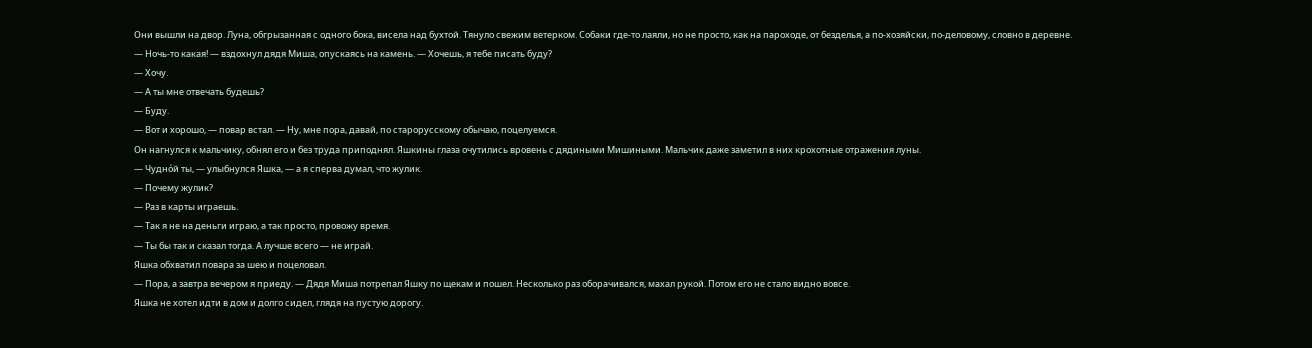Они вышли на двор. Луна, обгрызанная с одного бока, висела над бухтой. Тянуло свежим ветерком. Собаки где-то лаяли, но не просто, как на пароходе, от безделья, а по-хозяйски, по-деловому, словно в деревне.
— Ночь-то какая! — вздохнул дядя Миша, опускаясь на камень. — Хочешь, я тебе писать буду?
— Хочу.
— А ты мне отвечать будешь?
— Буду.
— Вот и хорошо, — повар встал. — Ну, мне пора, давай, по старорусскому обычаю, поцелуемся.
Он нагнулся к мальчику, обнял его и без труда приподнял. Яшкины глаза очутились вровень с дядиными Мишиными. Мальчик даже заметил в них крохотные отражения луны.
— Чудно́й ты, — улыбнулся Яшка, — а я сперва думал, что жулик.
— Почему жулик?
— Раз в карты играешь.
— Так я не на деньги играю, а так просто, провожу время.
— Ты бы так и сказал тогда. А лучше всего — не играй.
Яшка обхватил повара за шею и поцеловал.
— Пора, а завтра вечером я приеду. — Дядя Миша потрепал Яшку по щекам и пошел. Несколько раз оборачивался, махал рукой. Потом его не стало видно вовсе.
Яшка не хотел идти в дом и долго сидел, глядя на пустую дорогу.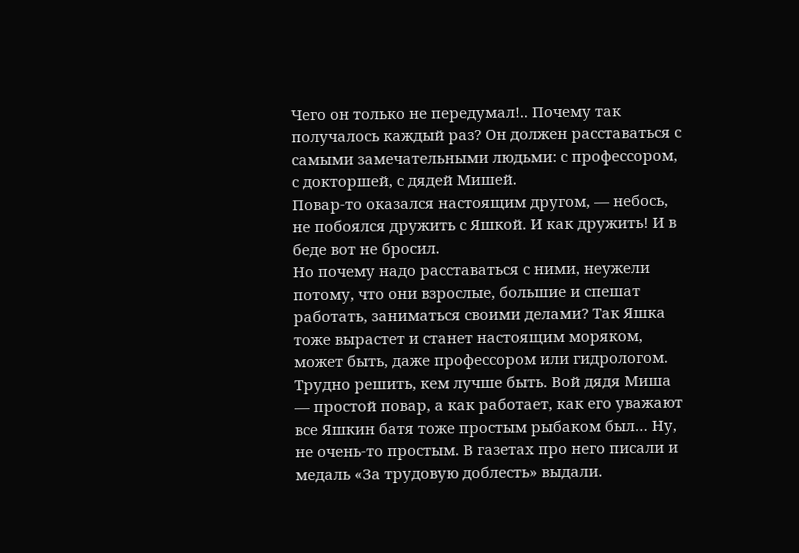Чего он только не передумал!.. Почему так получалось каждый раз? Он должен расставаться с самыми замечательными людьми: с профессором, с докторшей, с дядей Мишей.
Повар-то оказался настоящим другом, — небось, не побоялся дружить с Яшкой. И как дружить! И в беде вот не бросил.
Но почему надо расставаться с ними, неужели потому, что они взрослые, большие и спешат работать, заниматься своими делами? Так Яшка тоже вырастет и станет настоящим моряком, может быть, даже профессором или гидрологом. Трудно решить, кем лучше быть. Вой дядя Миша — простой повар, а как работает, как его уважают все Яшкин батя тоже простым рыбаком был… Ну, не очень-то простым. В газетах про него писали и медаль «За трудовую доблесть» выдали.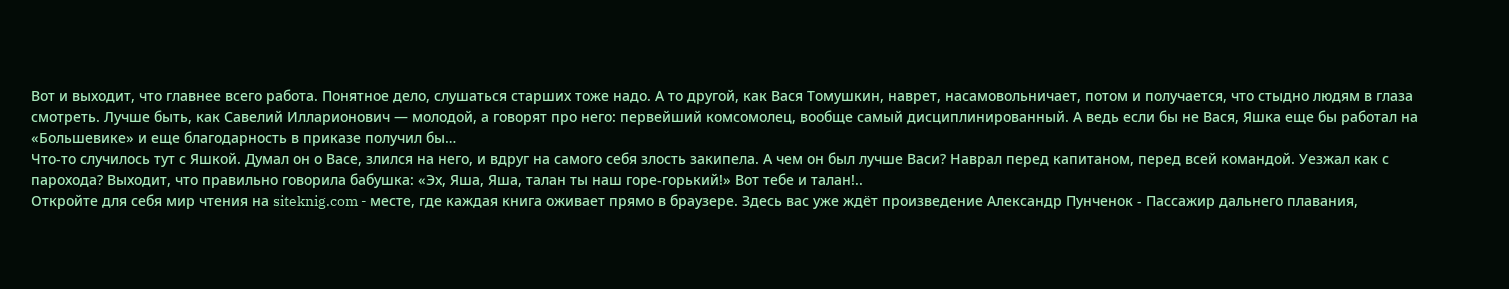Вот и выходит, что главнее всего работа. Понятное дело, слушаться старших тоже надо. А то другой, как Вася Томушкин, наврет, насамовольничает, потом и получается, что стыдно людям в глаза смотреть. Лучше быть, как Савелий Илларионович — молодой, а говорят про него: первейший комсомолец, вообще самый дисциплинированный. А ведь если бы не Вася, Яшка еще бы работал на «Большевике» и еще благодарность в приказе получил бы…
Что-то случилось тут с Яшкой. Думал он о Васе, злился на него, и вдруг на самого себя злость закипела. А чем он был лучше Васи? Наврал перед капитаном, перед всей командой. Уезжал как с парохода? Выходит, что правильно говорила бабушка: «Эх, Яша, Яша, талан ты наш горе-горький!» Вот тебе и талан!..
Откройте для себя мир чтения на siteknig.com - месте, где каждая книга оживает прямо в браузере. Здесь вас уже ждёт произведение Александр Пунченок - Пассажир дальнего плавания,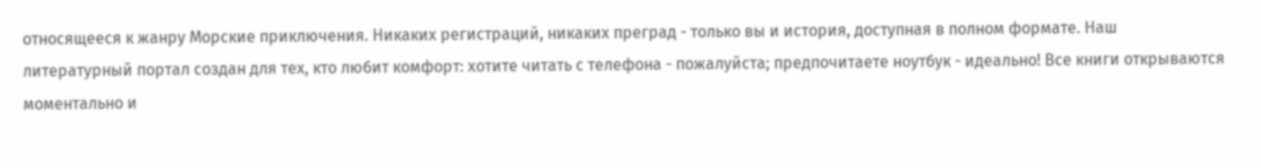относящееся к жанру Морские приключения. Никаких регистраций, никаких преград - только вы и история, доступная в полном формате. Наш литературный портал создан для тех, кто любит комфорт: хотите читать с телефона - пожалуйста; предпочитаете ноутбук - идеально! Все книги открываются моментально и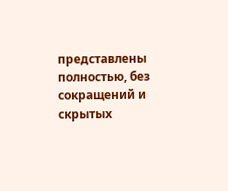представлены полностью, без сокращений и скрытых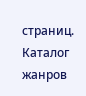страниц. Каталог жанров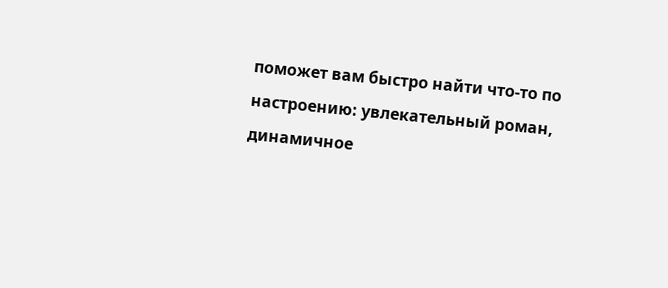поможет вам быстро найти что-то по настроению: увлекательный роман, динамичное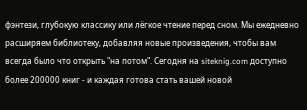фэнтези, глубокую классику или лёгкое чтение перед сном. Мы ежедневно расширяем библиотеку, добавляя новые произведения, чтобы вам всегда было что открыть "на потом". Сегодня на siteknig.com доступно более 200000 книг - и каждая готова стать вашей новой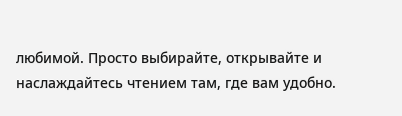любимой. Просто выбирайте, открывайте и наслаждайтесь чтением там, где вам удобно.